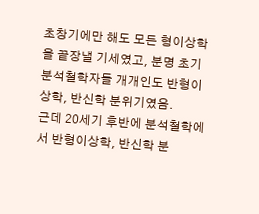초창기에만 해도 모든 형이상학을 끝장낼 기세였고, 분명 초기 분석철학자들 개개인도 반형이상학, 반신학 분위기였음.
근데 20세기 후반에 분석철학에서 반형이상학, 반신학 분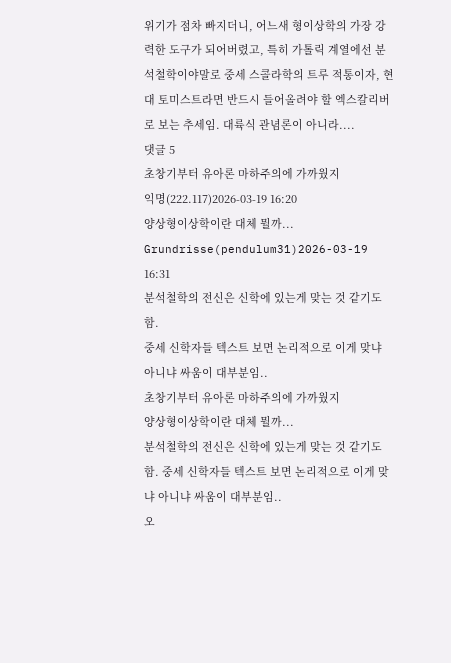위기가 점차 빠지더니, 어느새 형이상학의 가장 강력한 도구가 되어버렸고, 특히 가톨릭 계열에선 분석철학이야말로 중세 스콜라학의 트루 적통이자, 현대 토미스트라면 반드시 들어올려야 할 엑스칼리버로 보는 추세임. 대륙식 관념론이 아니라....
댓글 5
초창기부터 유아론 마하주의에 가까웠지
익명(222.117)2026-03-19 16:20
양상형이상학이란 대체 뭘까...
Grundrisse(pendulum31)2026-03-19 16:31
분석철학의 전신은 신학에 있는게 맞는 것 같기도함.
중세 신학자들 텍스트 보면 논리적으로 이게 맞냐 아니냐 싸움이 대부분임..
초창기부터 유아론 마하주의에 가까웠지
양상형이상학이란 대체 뭘까...
분석철학의 전신은 신학에 있는게 맞는 것 같기도함. 중세 신학자들 텍스트 보면 논리적으로 이게 맞냐 아니냐 싸움이 대부분임..
오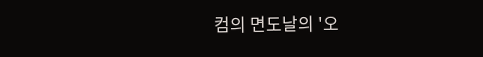컴의 면도날의 '오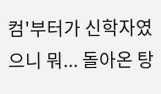컴'부터가 신학자였으니 뭐... 돌아온 탕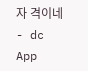자 격이네 - dc App